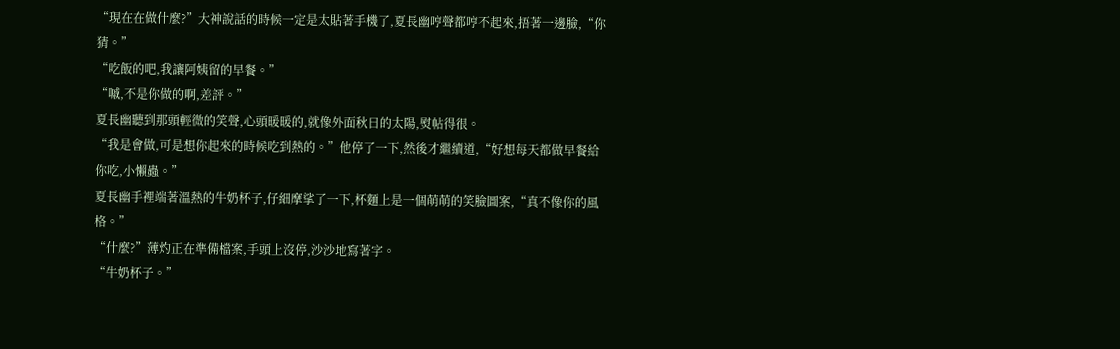“現在在做什麼?”大神說話的時候一定是太貼著手機了,夏長幽哼聲都哼不起來,捂著一邊臉,“你猜。”
“吃飯的吧,我讓阿姨留的早餐。”
“嘁,不是你做的啊,差評。”
夏長幽聽到那頭輕微的笑聲,心頭暖暖的,就像外面秋日的太陽,熨帖得很。
“我是會做,可是想你起來的時候吃到熱的。”他停了一下,然後才繼續道,“好想每天都做早餐給你吃,小懶蟲。”
夏長幽手裡端著溫熱的牛奶杯子,仔細摩挲了一下,杯麵上是一個萌萌的笑臉圖案,“真不像你的風格。”
“什麼?”薄灼正在準備檔案,手頭上沒停,沙沙地寫著字。
“牛奶杯子。”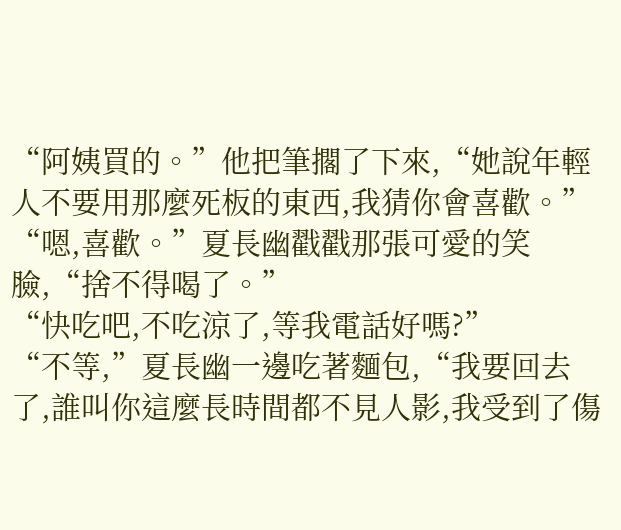“阿姨買的。”他把筆擱了下來,“她說年輕人不要用那麼死板的東西,我猜你會喜歡。”
“嗯,喜歡。”夏長幽戳戳那張可愛的笑臉,“捨不得喝了。”
“快吃吧,不吃涼了,等我電話好嗎?”
“不等,”夏長幽一邊吃著麵包,“我要回去了,誰叫你這麼長時間都不見人影,我受到了傷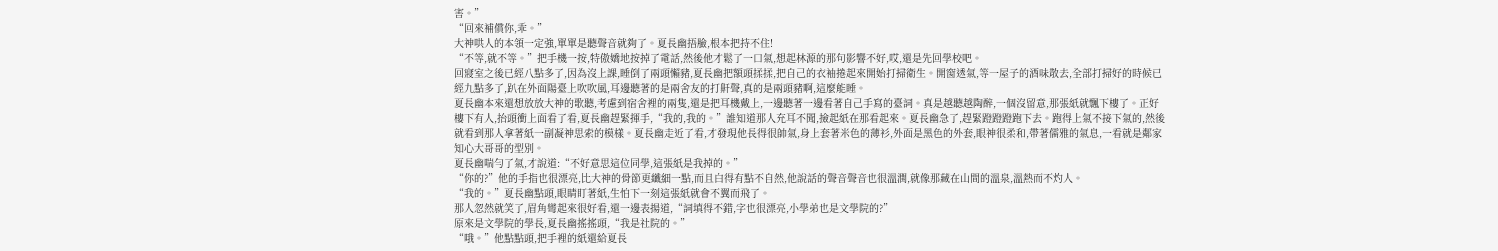害。”
“回來補償你,乖。”
大神哄人的本領一定強,單單是聽聲音就夠了。夏長幽捂臉,根本把持不住!
“不等,就不等。”把手機一按,特傲嬌地按掉了電話,然後他才鬆了一口氣,想起林源的那句影響不好,哎,還是先回學校吧。
回寢室之後已經八點多了,因為沒上課,睡倒了兩頭懶豬,夏長幽把額頭揉揉,把自己的衣袖捲起來開始打掃衛生。開窗透氣,等一屋子的酒味散去,全部打掃好的時候已經九點多了,趴在外面陽臺上吹吹風,耳邊聽著的是兩舍友的打鼾聲,真的是兩頭豬啊,這麼能睡。
夏長幽本來還想放放大神的歌聽,考慮到宿舍裡的兩隻,還是把耳機戴上,一邊聽著一邊看著自己手寫的臺詞。真是越聽越陶醉,一個沒留意,那張紙就飄下樓了。正好樓下有人,抬頭衝上面看了看,夏長幽趕緊揮手,“我的,我的。”誰知道那人充耳不聞,撿起紙在那看起來。夏長幽急了,趕緊蹬蹬蹬跑下去。跑得上氣不接下氣的,然後就看到那人拿著紙一副凝神思索的模樣。夏長幽走近了看,才發現他長得很帥氣,身上套著米色的薄衫,外面是黑色的外套,眼神很柔和,帶著儒雅的氣息,一看就是鄰家知心大哥哥的型別。
夏長幽喘勻了氣,才說道:“不好意思這位同學,這張紙是我掉的。”
“你的?”他的手指也很漂亮,比大神的骨節更纖細一點,而且白得有點不自然,他說話的聲音聲音也很溫潤,就像那藏在山間的溫泉,溫熱而不灼人。
“我的。”夏長幽點頭,眼睛盯著紙,生怕下一刻這張紙就會不翼而飛了。
那人忽然就笑了,眉角彎起來很好看,還一邊表揚道,“詞填得不錯,字也很漂亮,小學弟也是文學院的?”
原來是文學院的學長,夏長幽搖搖頭,“我是社院的。”
“哦。”他點點頭,把手裡的紙還給夏長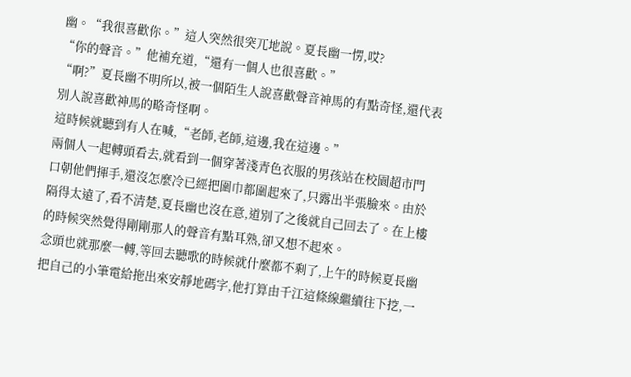幽。“我很喜歡你。”這人突然很突兀地說。夏長幽一愣,哎?
“你的聲音。”他補充道,“還有一個人也很喜歡。”
“啊?”夏長幽不明所以,被一個陌生人說喜歡聲音神馬的有點奇怪,還代表別人說喜歡神馬的略奇怪啊。
這時候就聽到有人在喊,“老師,老師,這邊,我在這邊。”
兩個人一起轉頭看去,就看到一個穿著淺青色衣服的男孩站在校園超市門口朝他們揮手,還沒怎麼冷已經把圍巾都圍起來了,只露出半張臉來。由於隔得太遠了,看不清楚,夏長幽也沒在意,道別了之後就自己回去了。在上樓的時候突然覺得剛剛那人的聲音有點耳熟,卻又想不起來。
念頭也就那麼一轉,等回去聽歌的時候就什麼都不剩了,上午的時候夏長幽把自己的小筆電給拖出來安靜地碼字,他打算由千江這條線繼續往下挖,一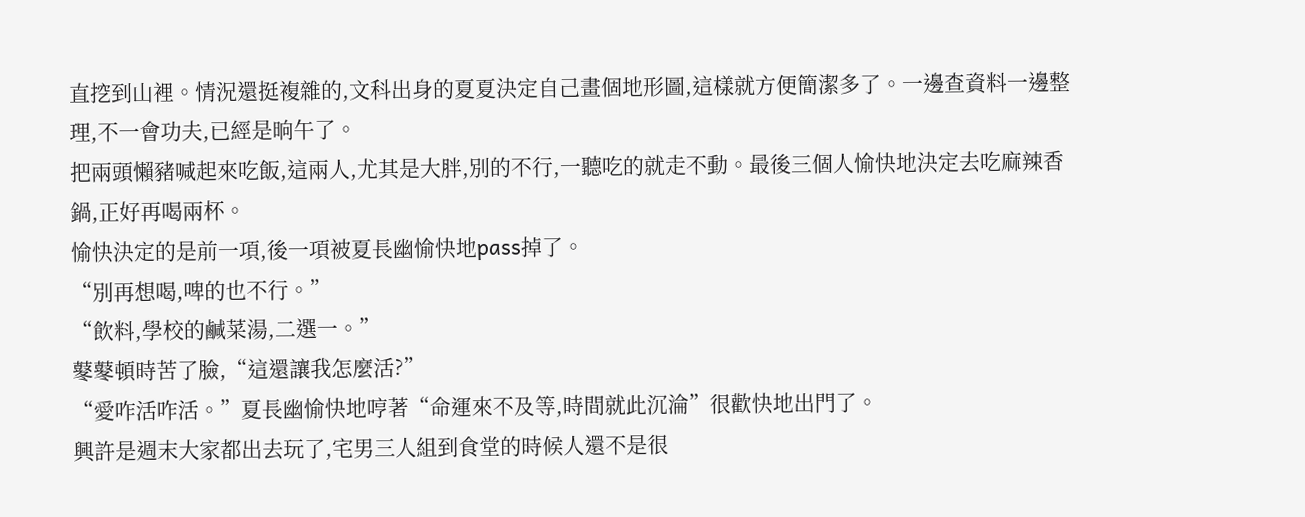直挖到山裡。情況還挺複雜的,文科出身的夏夏決定自己畫個地形圖,這樣就方便簡潔多了。一邊查資料一邊整理,不一會功夫,已經是晌午了。
把兩頭懶豬喊起來吃飯,這兩人,尤其是大胖,別的不行,一聽吃的就走不動。最後三個人愉快地決定去吃麻辣香鍋,正好再喝兩杯。
愉快決定的是前一項,後一項被夏長幽愉快地pass掉了。
“別再想喝,啤的也不行。”
“飲料,學校的鹹菜湯,二選一。”
鼕鼕頓時苦了臉,“這還讓我怎麼活?”
“愛咋活咋活。”夏長幽愉快地哼著“命運來不及等,時間就此沉淪”很歡快地出門了。
興許是週末大家都出去玩了,宅男三人組到食堂的時候人還不是很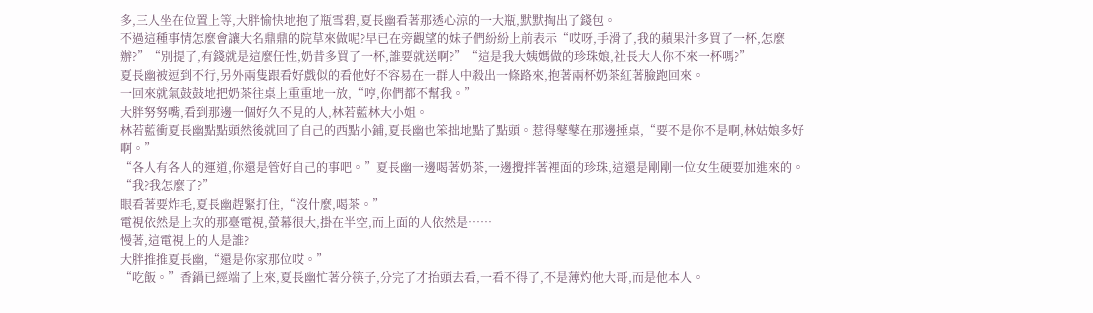多,三人坐在位置上等,大胖愉快地抱了瓶雪碧,夏長幽看著那透心涼的一大瓶,默默掏出了錢包。
不過這種事情怎麼會讓大名鼎鼎的院草來做呢?早已在旁觀望的妹子們紛紛上前表示“哎呀,手滑了,我的蘋果汁多買了一杯,怎麼辦?”“別提了,有錢就是這麼任性,奶昔多買了一杯,誰要就送啊?”“這是我大姨媽做的珍珠娘,社長大人你不來一杯嗎?”
夏長幽被逗到不行,另外兩隻跟看好戲似的看他好不容易在一群人中殺出一條路來,抱著兩杯奶茶紅著臉跑回來。
一回來就氣鼓鼓地把奶茶往桌上重重地一放,“哼,你們都不幫我。”
大胖努努嘴,看到那邊一個好久不見的人,林若藍林大小姐。
林若藍衝夏長幽點點頭然後就回了自己的西點小鋪,夏長幽也笨拙地點了點頭。惹得鼕鼕在那邊捶桌,“要不是你不是啊,林姑娘多好啊。”
“各人有各人的運道,你還是管好自己的事吧。”夏長幽一邊喝著奶茶,一邊攪拌著裡面的珍珠,這還是剛剛一位女生硬要加進來的。
“我?我怎麼了?”
眼看著要炸毛,夏長幽趕緊打住,“沒什麼,喝茶。”
電視依然是上次的那臺電視,螢幕很大,掛在半空,而上面的人依然是……
慢著,這電視上的人是誰?
大胖推推夏長幽,“還是你家那位哎。”
“吃飯。”香鍋已經端了上來,夏長幽忙著分筷子,分完了才抬頭去看,一看不得了,不是薄灼他大哥,而是他本人。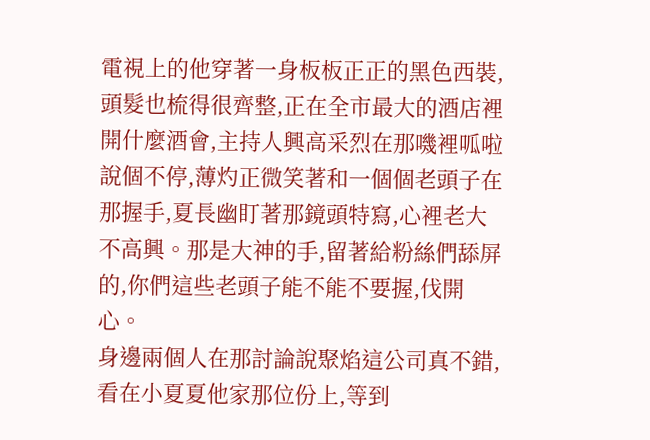電視上的他穿著一身板板正正的黑色西裝,頭髮也梳得很齊整,正在全市最大的酒店裡開什麼酒會,主持人興高采烈在那嘰裡呱啦說個不停,薄灼正微笑著和一個個老頭子在那握手,夏長幽盯著那鏡頭特寫,心裡老大不高興。那是大神的手,留著給粉絲們舔屏的,你們這些老頭子能不能不要握,伐開心。
身邊兩個人在那討論說聚焰這公司真不錯,看在小夏夏他家那位份上,等到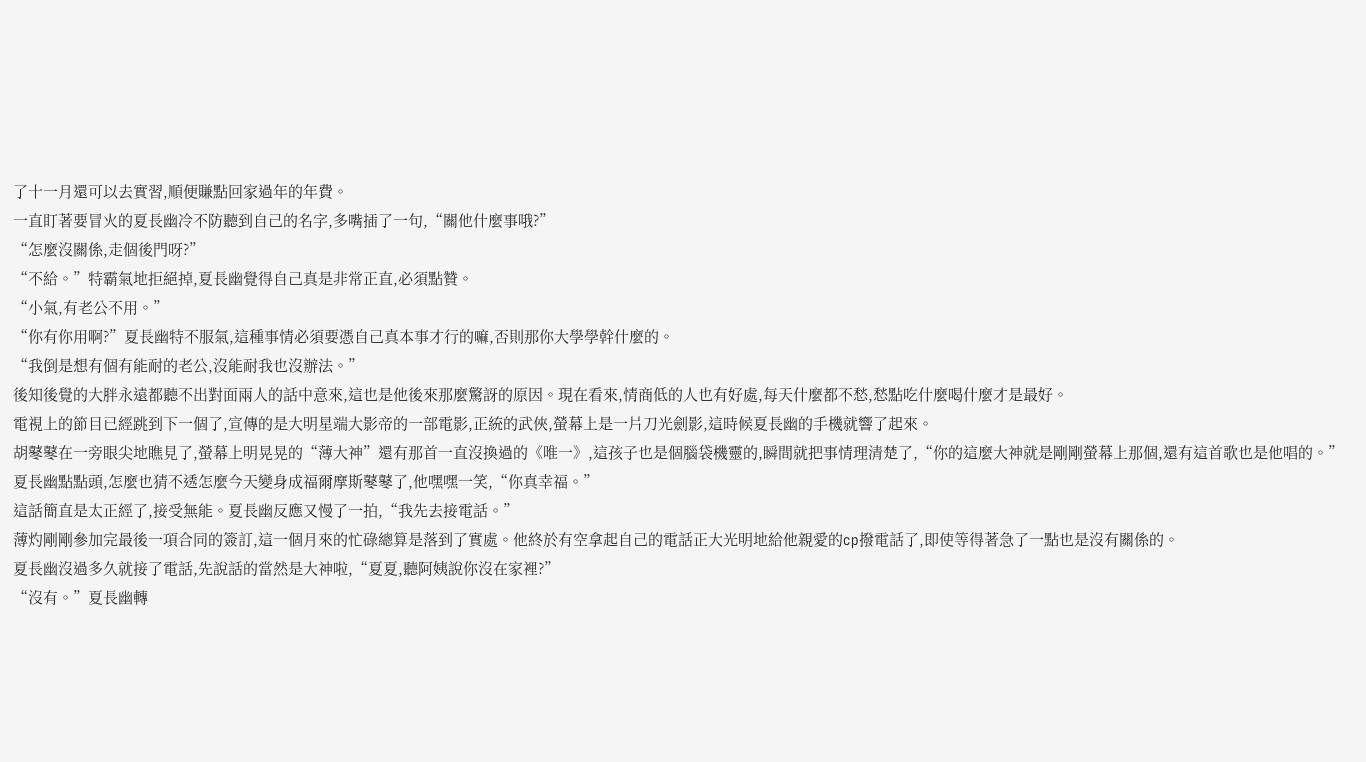了十一月還可以去實習,順便賺點回家過年的年費。
一直盯著要冒火的夏長幽冷不防聽到自己的名字,多嘴插了一句,“關他什麼事哦?”
“怎麼沒關係,走個後門呀?”
“不給。”特霸氣地拒絕掉,夏長幽覺得自己真是非常正直,必須點贊。
“小氣,有老公不用。”
“你有你用啊?”夏長幽特不服氣,這種事情必須要憑自己真本事才行的嘛,否則那你大學學幹什麼的。
“我倒是想有個有能耐的老公,沒能耐我也沒辦法。”
後知後覺的大胖永遠都聽不出對面兩人的話中意來,這也是他後來那麼驚訝的原因。現在看來,情商低的人也有好處,每天什麼都不愁,愁點吃什麼喝什麼才是最好。
電視上的節目已經跳到下一個了,宣傳的是大明星端大影帝的一部電影,正統的武俠,螢幕上是一片刀光劍影,這時候夏長幽的手機就響了起來。
胡鼕鼕在一旁眼尖地瞧見了,螢幕上明晃晃的“薄大神”還有那首一直沒換過的《唯一》,這孩子也是個腦袋機靈的,瞬間就把事情理清楚了,“你的這麼大神就是剛剛螢幕上那個,還有這首歌也是他唱的。”
夏長幽點點頭,怎麼也猜不透怎麼今天變身成福爾摩斯鼕鼕了,他嘿嘿一笑,“你真幸福。”
這話簡直是太正經了,接受無能。夏長幽反應又慢了一拍,“我先去接電話。”
薄灼剛剛參加完最後一項合同的簽訂,這一個月來的忙碌總算是落到了實處。他終於有空拿起自己的電話正大光明地給他親愛的cp撥電話了,即使等得著急了一點也是沒有關係的。
夏長幽沒過多久就接了電話,先說話的當然是大神啦,“夏夏,聽阿姨說你沒在家裡?”
“沒有。”夏長幽轉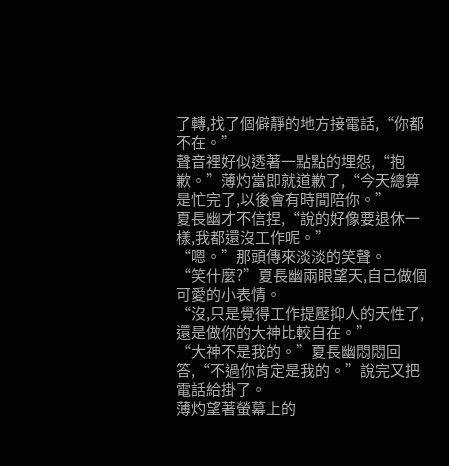了轉,找了個僻靜的地方接電話,“你都不在。”
聲音裡好似透著一點點的埋怨,“抱歉。”薄灼當即就道歉了,“今天總算是忙完了,以後會有時間陪你。”
夏長幽才不信捏,“說的好像要退休一樣,我都還沒工作呢。”
“嗯。”那頭傳來淡淡的笑聲。
“笑什麼?”夏長幽兩眼望天,自己做個可愛的小表情。
“沒,只是覺得工作提壓抑人的天性了,還是做你的大神比較自在。”
“大神不是我的。”夏長幽悶悶回答,“不過你肯定是我的。”說完又把電話給掛了。
薄灼望著螢幕上的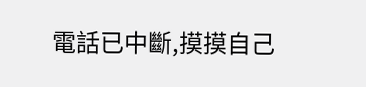電話已中斷,摸摸自己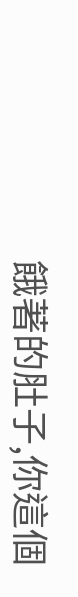餓著的肚子,你這個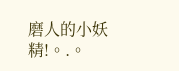磨人的小妖精!。.。